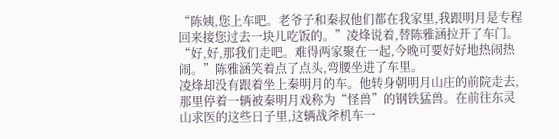“陈姨,您上车吧。老爷子和秦叔他们都在我家里,我跟明月是专程回来接您过去一块儿吃饭的。”凌烽说着,替陈雅涵拉开了车门。
“好,好,那我们走吧。难得两家聚在一起,今晚可要好好地热闹热闹。”陈雅涵笑着点了点头,弯腰坐进了车里。
凌烽却没有跟着坐上秦明月的车。他转身朝明月山庄的前院走去,那里停着一辆被秦明月戏称为“怪兽”的钢铁猛兽。在前往东灵山求医的这些日子里,这辆战斧机车一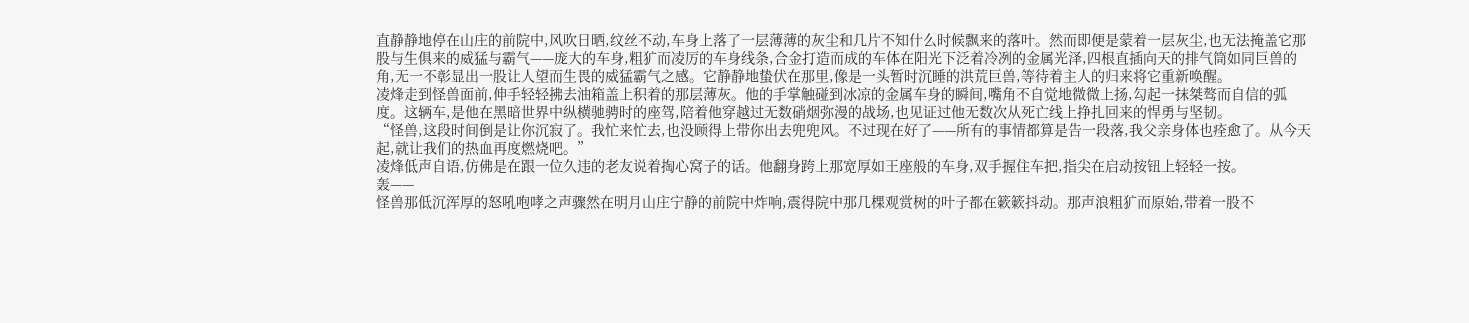直静静地停在山庄的前院中,风吹日晒,纹丝不动,车身上落了一层薄薄的灰尘和几片不知什么时候飘来的落叶。然而即便是蒙着一层灰尘,也无法掩盖它那股与生俱来的威猛与霸气——庞大的车身,粗犷而凌厉的车身线条,合金打造而成的车体在阳光下泛着冷冽的金属光泽,四根直插向天的排气筒如同巨兽的角,无一不彰显出一股让人望而生畏的威猛霸气之感。它静静地蛰伏在那里,像是一头暂时沉睡的洪荒巨兽,等待着主人的归来将它重新唤醒。
凌烽走到怪兽面前,伸手轻轻拂去油箱盖上积着的那层薄灰。他的手掌触碰到冰凉的金属车身的瞬间,嘴角不自觉地微微上扬,勾起一抹桀骜而自信的弧度。这辆车,是他在黑暗世界中纵横驰骋时的座驾,陪着他穿越过无数硝烟弥漫的战场,也见证过他无数次从死亡线上挣扎回来的悍勇与坚韧。
“怪兽,这段时间倒是让你沉寂了。我忙来忙去,也没顾得上带你出去兜兜风。不过现在好了——所有的事情都算是告一段落,我父亲身体也痊愈了。从今天起,就让我们的热血再度燃烧吧。”
凌烽低声自语,仿佛是在跟一位久违的老友说着掏心窝子的话。他翻身跨上那宽厚如王座般的车身,双手握住车把,指尖在启动按钮上轻轻一按。
轰——
怪兽那低沉浑厚的怒吼咆哮之声骤然在明月山庄宁静的前院中炸响,震得院中那几棵观赏树的叶子都在簌簌抖动。那声浪粗犷而原始,带着一股不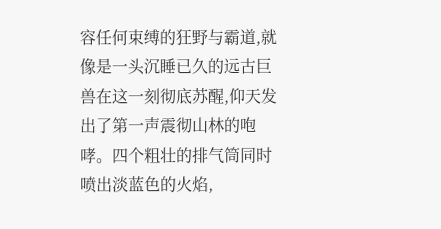容任何束缚的狂野与霸道,就像是一头沉睡已久的远古巨兽在这一刻彻底苏醒,仰天发出了第一声震彻山林的咆哮。四个粗壮的排气筒同时喷出淡蓝色的火焰,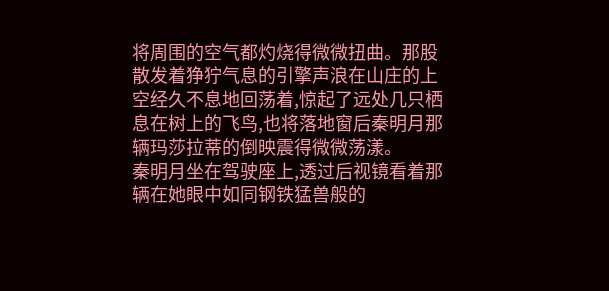将周围的空气都灼烧得微微扭曲。那股散发着狰狞气息的引擎声浪在山庄的上空经久不息地回荡着,惊起了远处几只栖息在树上的飞鸟,也将落地窗后秦明月那辆玛莎拉蒂的倒映震得微微荡漾。
秦明月坐在驾驶座上,透过后视镜看着那辆在她眼中如同钢铁猛兽般的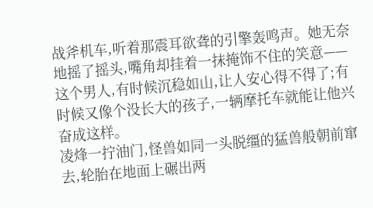战斧机车,听着那震耳欲聋的引擎轰鸣声。她无奈地摇了摇头,嘴角却挂着一抹掩饰不住的笑意——这个男人,有时候沉稳如山,让人安心得不得了;有时候又像个没长大的孩子,一辆摩托车就能让他兴奋成这样。
凌烽一拧油门,怪兽如同一头脱缰的猛兽般朝前窜去,轮胎在地面上碾出两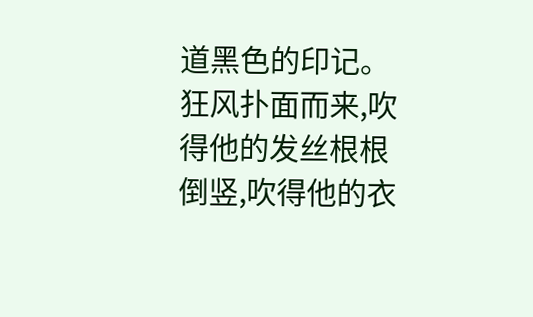道黑色的印记。狂风扑面而来,吹得他的发丝根根倒竖,吹得他的衣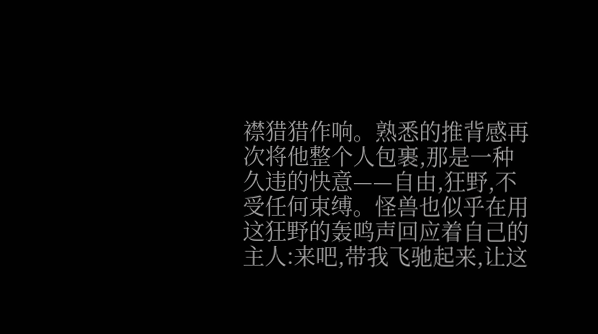襟猎猎作响。熟悉的推背感再次将他整个人包裹,那是一种久违的快意——自由,狂野,不受任何束缚。怪兽也似乎在用这狂野的轰鸣声回应着自己的主人:来吧,带我飞驰起来,让这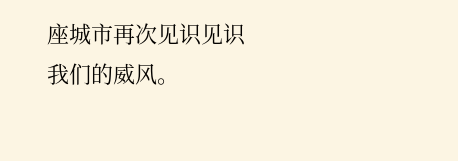座城市再次见识见识我们的威风。